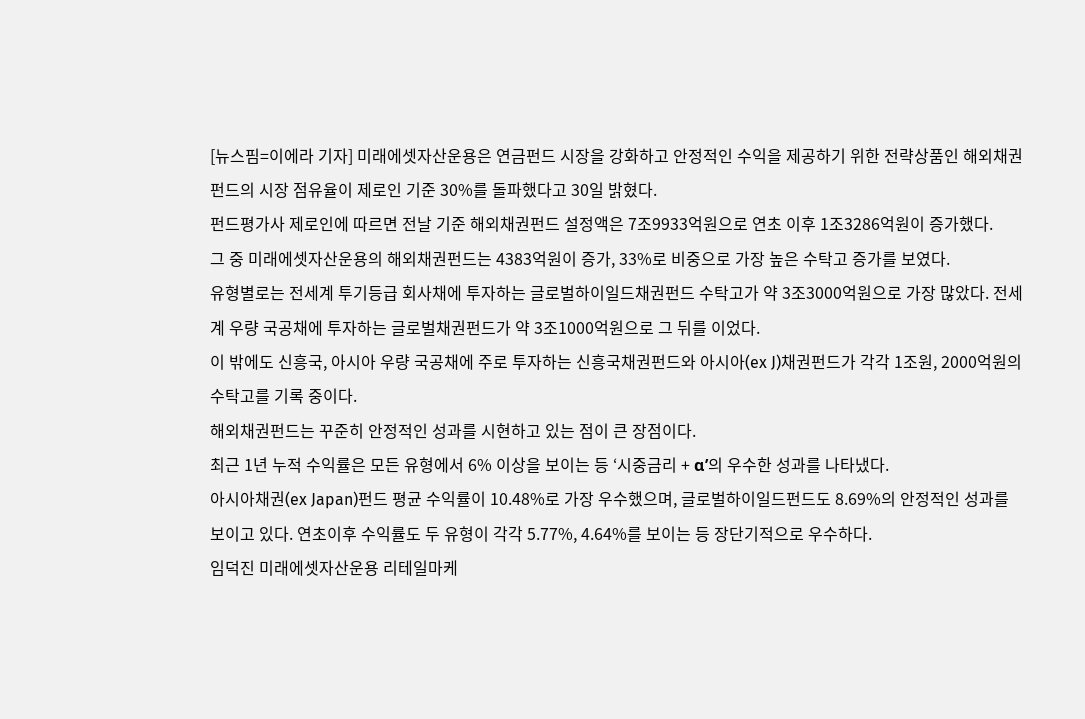[뉴스핌=이에라 기자] 미래에셋자산운용은 연금펀드 시장을 강화하고 안정적인 수익을 제공하기 위한 전략상품인 해외채권펀드의 시장 점유율이 제로인 기준 30%를 돌파했다고 30일 밝혔다.
펀드평가사 제로인에 따르면 전날 기준 해외채권펀드 설정액은 7조9933억원으로 연초 이후 1조3286억원이 증가했다.
그 중 미래에셋자산운용의 해외채권펀드는 4383억원이 증가, 33%로 비중으로 가장 높은 수탁고 증가를 보였다.
유형별로는 전세계 투기등급 회사채에 투자하는 글로벌하이일드채권펀드 수탁고가 약 3조3000억원으로 가장 많았다. 전세계 우량 국공채에 투자하는 글로벌채권펀드가 약 3조1000억원으로 그 뒤를 이었다.
이 밖에도 신흥국, 아시아 우량 국공채에 주로 투자하는 신흥국채권펀드와 아시아(ex J)채권펀드가 각각 1조원, 2000억원의 수탁고를 기록 중이다.
해외채권펀드는 꾸준히 안정적인 성과를 시현하고 있는 점이 큰 장점이다.
최근 1년 누적 수익률은 모든 유형에서 6% 이상을 보이는 등 ‘시중금리 + α’의 우수한 성과를 나타냈다.
아시아채권(ex Japan)펀드 평균 수익률이 10.48%로 가장 우수했으며, 글로벌하이일드펀드도 8.69%의 안정적인 성과를 보이고 있다. 연초이후 수익률도 두 유형이 각각 5.77%, 4.64%를 보이는 등 장단기적으로 우수하다.
임덕진 미래에셋자산운용 리테일마케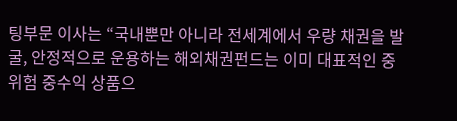팅부문 이사는 “국내뿐만 아니라 전세계에서 우량 채권을 발굴, 안정적으로 운용하는 해외채권펀드는 이미 대표적인 중위험 중수익 상품으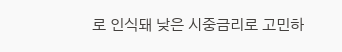로 인식돼 낮은 시중금리로 고민하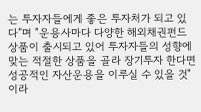는 투자자들에게 좋은 투자처가 되고 있다”며 "운용사마다 다양한 해외채권펀드 상품이 출시되고 있어 투자자들의 성향에 맞는 적절한 상품을 골라 장기투자 한다면 성공적인 자산운용을 이루실 수 있을 것"이라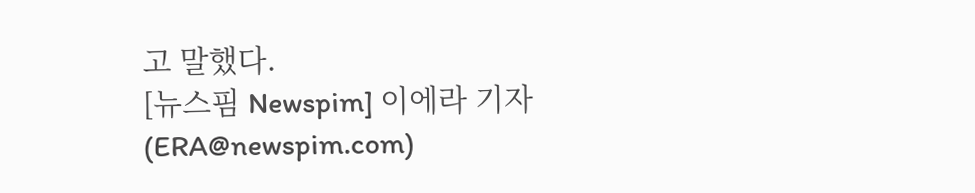고 말했다.
[뉴스핌 Newspim] 이에라 기자 (ERA@newspim.com)